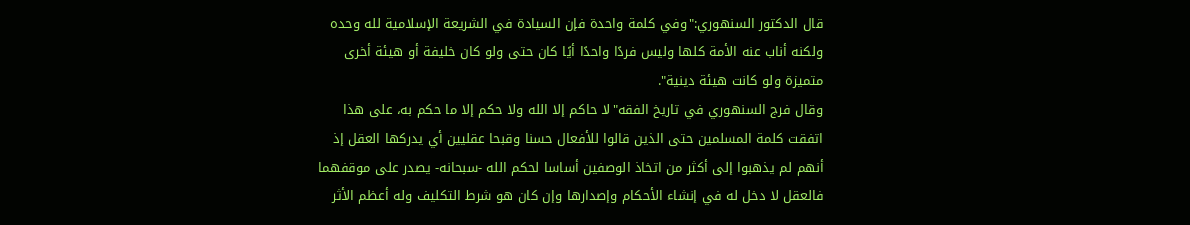قال الدكتور السنهوري:"وفي كلمة واحدة فإن السيادة في الشريعة الإسلامية لله وحده ولكنه أناب عنه الأمة كلها وليس فردًا واحدًا أيًا كان حتى ولو كان خليفة أو هيئة أخرى متميزة ولو كانت هيئة دينية".
وقال فرج السنهوري في تاريخ الفقه"لا حاكم إلا الله ولا حكم إلا ما حكم به، على هذا اتفقت كلمة المسلمين حتى الذين قالوا للأفعال حسنا وقبحا عقليين أي يدركها العقل إذ أنهم لم يذهبوا إلى أكثر من اتخاذ الوصفين أساسا لحكم الله -سبحانه- يصدر على موقفهما فالعقل لا دخل له في إنشاء الأحكام وإصدارها وإن كان هو شرط التكليف وله أعظم الأثر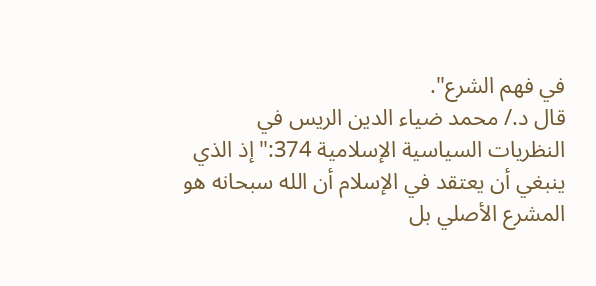في فهم الشرع".
قال د./ محمد ضياء الدين الريس في النظريات السياسية الإسلامية 374:"إذ الذي ينبغي أن يعتقد في الإسلام أن الله سبحانه هو المشرع الأصلي بل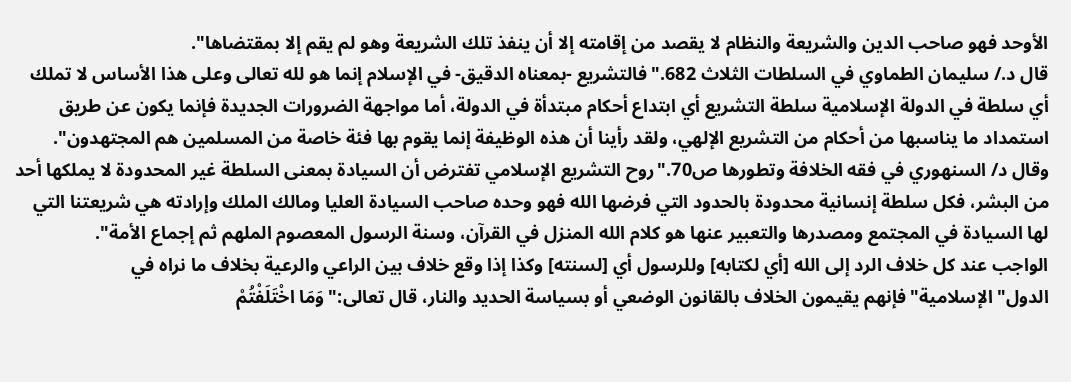الأوحد فهو صاحب الدين والشريعة والنظام لا يقصد من إقامته إلا أن ينفذ تلك الشريعة وهو لم يقم إلا بمقتضاها".
قال د./ سليمان الطماوي في السلطات الثلاث 682."فالتشريع -بمعناه الدقيق- في الإسلام إنما هو لله تعالى وعلى هذا الأساس لا تملك أي سلطة في الدولة الإسلامية سلطة التشريع أي ابتداع أحكام مبتدأة في الدولة، أما مواجهة الضرورات الجديدة فإنما يكون عن طريق استمداد ما يناسبها من أحكام من التشريع الإلهي، ولقد رأينا أن هذه الوظيفة إنما يقوم بها فئة خاصة من المسلمين هم المجتهدون".
وقال د/ السنهوري في فقه الخلافة وتطورها ص70."روح التشريع الإسلامي تفترض أن السيادة بمعنى السلطة غير المحدودة لا يملكها أحد من البشر، فكل سلطة إنسانية محدودة بالحدود التي فرضها الله فهو وحده صاحب السيادة العليا ومالك الملك وإرادته هي شريعتنا التي لها السيادة في المجتمع ومصدرها والتعبير عنها هو كلام الله المنزل في القرآن، وسنة الرسول المعصوم الملهم ثم إجماع الأمة".
الواجب عند كل خلاف الرد إلى الله [أي لكتابه] وللرسول أي [لسنته] وكذا إذا وقع خلاف بين الراعي والرعية بخلاف ما نراه في الدول"الإسلامية"فإنهم يقيمون الخلاف بالقانون الوضعي أو بسياسة الحديد والنار، قال تعالى:"وَمَا اخْتَلَفْتُمْ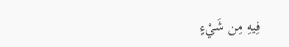فِيهِ مِن شَيْءٍ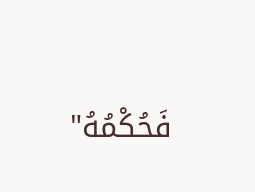فَحُكْمُهُ"